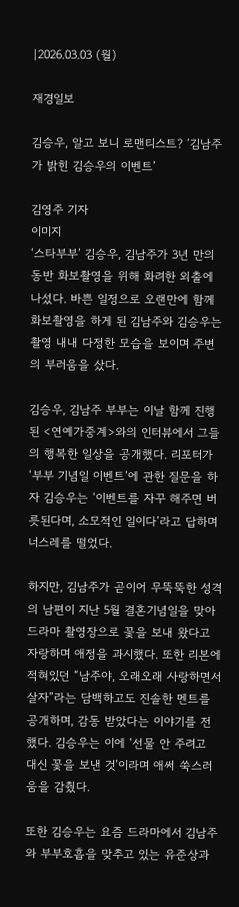|2026.03.03 (월)

재경일보

김승우, 알고 보니 로맨티스트? ‘김남주가 밝힌 김승우의 이벤트’

김영주 기자
이미지
‘스타부부’ 김승우, 김남주가 3년 만의 동반 화보촬영을 위해 화려한 외출에 나섰다. 바쁜 일정으로 오랜만에 함께 화보촬영을 하게 된 김남주와 김승우는 촬영 내내 다정한 모습을 보이며 주변의 부러움을 샀다.

김승우, 김남주 부부는 이날 함께 진행된 <연예가중계>와의 인터뷰에서 그들의 행복한 일상을 공개했다. 리포터가 ‘부부 기념일 이벤트’에 관한 질문을 하자 김승우는 ‘이벤트를 자꾸 해주면 버릇된다며, 소모적인 일이다’라고 답하며 너스레를 떨었다.

하지만, 김남주가 곧이어 무뚝뚝한 성격의 남편이 지난 5월 결혼기념일을 맞아 드라마 촬영장으로 꽃을 보내 왔다고 자랑하며 애정을 과시했다. 또한 리본에 적혀있던 “남주야, 오래오래 사랑하면서 살자”라는 담백하고도 진솔한 멘트를 공개하며, 감동 받았다는 이야기를 전했다. 김승우는 이에 ‘선물 안 주려고 대신 꽃을 보낸 것’이라며 애써 쑥스러움을 감췄다.

또한 김승우는 요즘 드라마에서 김남주와 부부호흡을 맞추고 있는 유준상과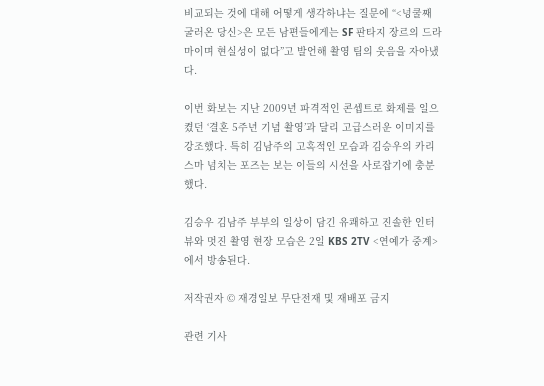비교되는 것에 대해 어떻게 생각하냐는 질문에 “<넝쿨째 굴러온 당신>은 모든 남편들에게는 SF 판타지 장르의 드라마이며 현실성이 없다”고 발언해 촬영 팀의 웃음을 자아냈다.

이번 화보는 지난 2009년 파격적인 콘셉트로 화제를 일으켰던 ‘결혼 5주년 기념 촬영’과 달리 고급스러운 이미지를 강조했다. 특히 김남주의 고혹적인 모습과 김승우의 카리스마 넘치는 포즈는 보는 이들의 시선을 사로잡기에 충분했다.

김승우 김남주 부부의 일상이 담긴 유쾌하고 진솔한 인터뷰와 멋진 촬영 현장 모습은 2일 KBS 2TV <연예가 중계>에서 방송된다.

저작권자 © 재경일보 무단전재 및 재배포 금지

관련 기사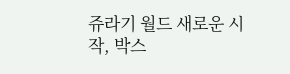쥬라기 월드 새로운 시작, 박스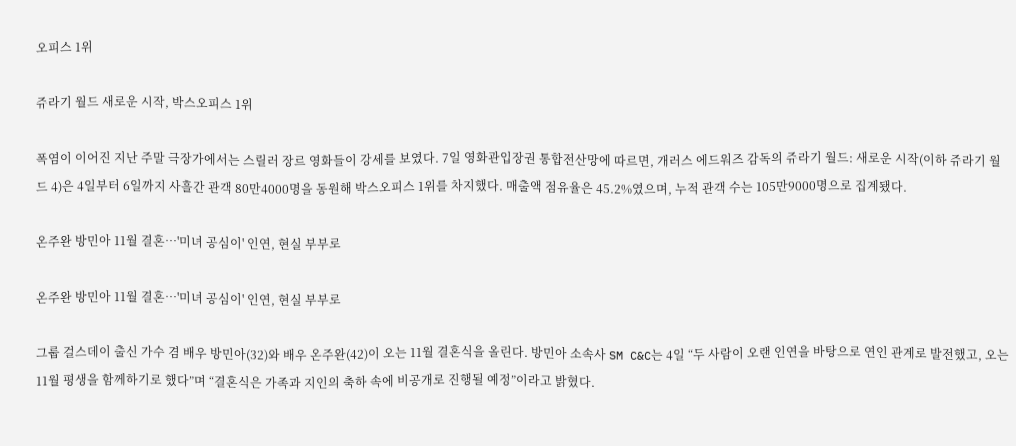오피스 1위

쥬라기 월드 새로운 시작, 박스오피스 1위

폭염이 이어진 지난 주말 극장가에서는 스릴러 장르 영화들이 강세를 보였다. 7일 영화관입장권 통합전산망에 따르면, 개러스 에드워즈 감독의 쥬라기 월드: 새로운 시작(이하 쥬라기 월드 4)은 4일부터 6일까지 사흘간 관객 80만4000명을 동원해 박스오피스 1위를 차지했다. 매출액 점유율은 45.2%였으며, 누적 관객 수는 105만9000명으로 집계됐다.

온주완 방민아 11월 결혼…'미녀 공심이' 인연, 현실 부부로

온주완 방민아 11월 결혼…'미녀 공심이' 인연, 현실 부부로

그룹 걸스데이 출신 가수 겸 배우 방민아(32)와 배우 온주완(42)이 오는 11월 결혼식을 올린다. 방민아 소속사 SM C&C는 4일 “두 사람이 오랜 인연을 바탕으로 연인 관계로 발전했고, 오는 11월 평생을 함께하기로 했다”며 “결혼식은 가족과 지인의 축하 속에 비공개로 진행될 예정”이라고 밝혔다.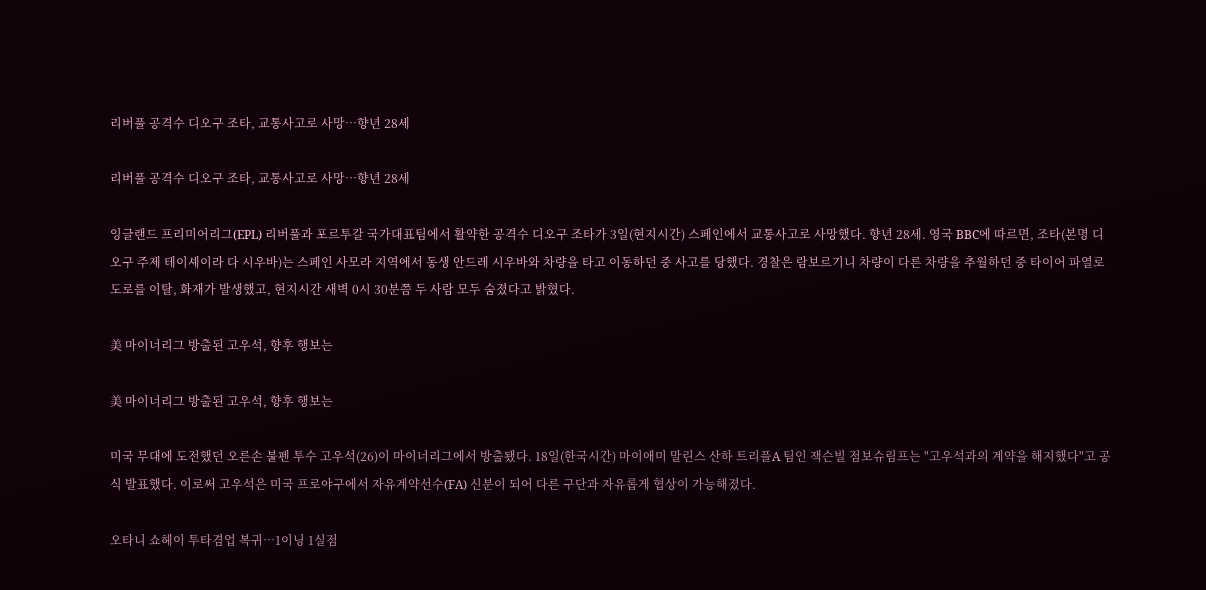리버풀 공격수 디오구 조타, 교통사고로 사망…향년 28세

리버풀 공격수 디오구 조타, 교통사고로 사망…향년 28세

잉글랜드 프리미어리그(EPL) 리버풀과 포르투갈 국가대표팀에서 활약한 공격수 디오구 조타가 3일(현지시간) 스페인에서 교통사고로 사망했다. 향년 28세. 영국 BBC에 따르면, 조타(본명 디오구 주제 테이셰이라 다 시우바)는 스페인 사모라 지역에서 동생 안드레 시우바와 차량을 타고 이동하던 중 사고를 당했다. 경찰은 람보르기니 차량이 다른 차량을 추월하던 중 타이어 파열로 도로를 이탈, 화재가 발생했고, 현지시간 새벽 0시 30분쯤 두 사람 모두 숨졌다고 밝혔다.

美 마이너리그 방출된 고우석, 향후 행보는

美 마이너리그 방출된 고우석, 향후 행보는

미국 무대에 도전했던 오른손 불펜 투수 고우석(26)이 마이너리그에서 방출됐다. 18일(한국시간) 마이애미 말린스 산하 트리플A 팀인 잭슨빌 점보슈림프는 "고우석과의 계약을 해지했다"고 공식 발표했다. 이로써 고우석은 미국 프로야구에서 자유계약선수(FA) 신분이 되어 다른 구단과 자유롭게 협상이 가능해졌다.

오타니 쇼헤이 투타겸업 복귀…1이닝 1실점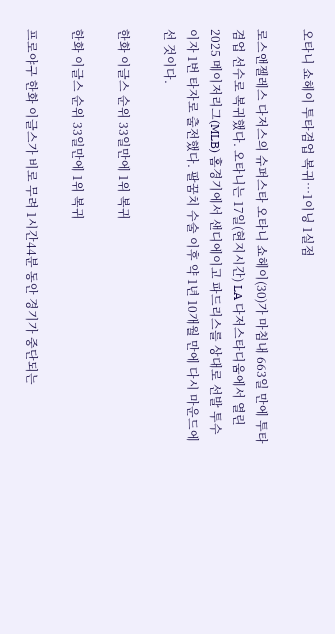오타니 쇼헤이 투타겸업 복귀…1이닝 1실점

로스앤젤레스 다저스의 슈퍼스타 오타니 쇼헤이(30)가 마침내 663일 만에 투타겸업 선수로 복귀했다. 오타니는 17일(현지시간) LA 다저스타디움에서 열린 2025 메이저리그(MLB) 홈경기에서 샌디에이고 파드리스를 상대로 선발 투수이자 1번 타자로 출전했다. 팔꿈치 수술 이후 약 1년 10개월 만에 다시 마운드에 선 것이다.

한화 이글스 순위 33일만에 1위 복귀

한화 이글스 순위 33일만에 1위 복귀

프로야구 한화 이글스가 비로 무려 1시간44분 동안 경기가 중단되는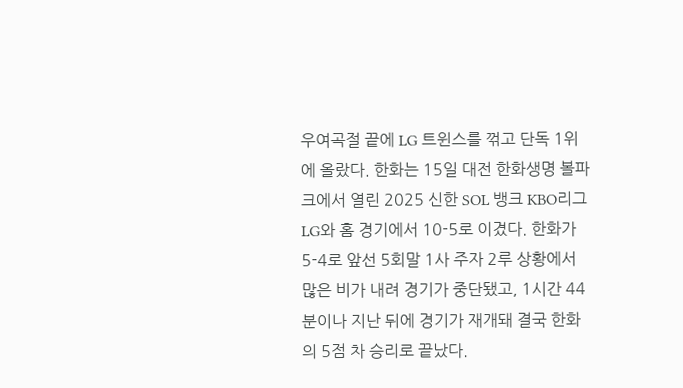우여곡절 끝에 LG 트윈스를 꺾고 단독 1위에 올랐다. 한화는 15일 대전 한화생명 볼파크에서 열린 2025 신한 SOL 뱅크 KBO리그 LG와 홈 경기에서 10-5로 이겼다. 한화가 5-4로 앞선 5회말 1사 주자 2루 상황에서 많은 비가 내려 경기가 중단됐고, 1시간 44분이나 지난 뒤에 경기가 재개돼 결국 한화의 5점 차 승리로 끝났다.